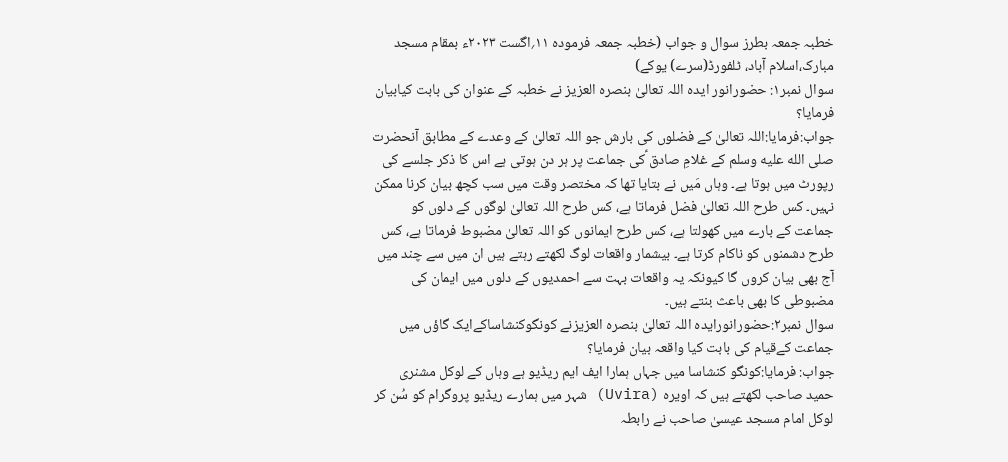خطبہ جمعہ بطرز سوال و جواب (خطبہ جمعہ فرمودہ ۱۱؍اگست ۲۰۲۳ء بمقام مسجد مبارک،اسلام آباد، ٹلفورڈ(سرے) یوکے)
سوال نمبر۱: حضورانور ایدہ اللہ تعالیٰ بنصرہ العزیز نے خطبہ کے عنوان کی بابت کیابیان فرمایا؟
جواب:فرمایا:اللہ تعالیٰ کے فضلوں کی بارش جو اللہ تعالیٰ کے وعدے کے مطابق آنحضرت صلى الله عليه وسلم کے غلامِ صادق ؑکی جماعت پر ہر دن ہوتی ہے اس کا ذکر جلسے کی رپورٹ میں ہوتا ہے۔ وہاں مَیں نے بتایا تھا کہ مختصر وقت میں سب کچھ بیان کرنا ممکن نہیں۔ کس طرح اللہ تعالیٰ فضل فرماتا ہے، کس طرح اللہ تعالیٰ لوگوں کے دلوں کو جماعت کے بارے میں کھولتا ہے، کس طرح ایمانوں کو اللہ تعالیٰ مضبوط فرماتا ہے، کس طرح دشمنوں کو ناکام کرتا ہے۔ بیشمار واقعات لوگ لکھتے رہتے ہیں ان میں سے چند میں آج بھی بیان کروں گا کیونکہ یہ واقعات بہت سے احمدیوں کے دلوں میں ایمان کی مضبوطی کا بھی باعث بنتے ہیں۔
سوال نمبر۲:حضورانورایدہ اللہ تعالیٰ بنصرہ العزیزنے کونگوکنشاساکےایک گاؤں میں جماعت کےقیام کی بابت کیا واقعہ بیان فرمایا؟
جواب: فرمایا:کونگو کنشاسا میں جہاں ہمارا ایف ایم ریڈیو ہے وہاں کے لوکل مشنری حمید صاحب لکھتے ہیں کہ اویرہ (Uvira) شہر میں ہمارے ریڈیو پروگرام کو سُن کر لوکل امام مسجد عیسیٰ صاحب نے رابطہ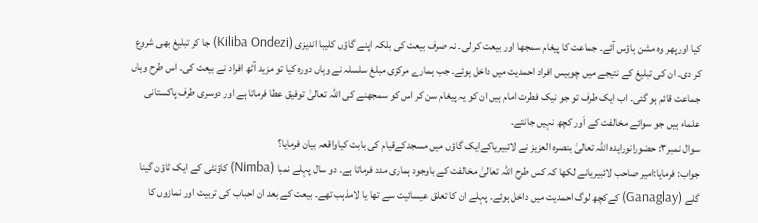کیا اورپھر وہ مشن ہاؤس آئے۔ جماعت کا پیغام سمجھا اور بیعت کر لی۔ نہ صرف بیعت کی بلکہ اپنے گاؤں کلیبا اندیزی (Kiliba Ondezi) جا کر تبلیغ بھی شروع کر دی۔ ان کی تبلیغ کے نتیجے میں چوبیس افراد احمدیت میں داخل ہوئے۔ جب ہمارے مرکزی مبلغ سلسلہ نے وہاں دورہ کیا تو مزید آٹھ افراد نے بیعت کی۔ اس طرح وہاں جماعت قائم ہو گئی۔ اب ایک طرف تو جو نیک فطرت امام ہیں ان کو یہ پیغام سن کر اس کو سمجھنے کی اللہ تعالیٰ توفیق عطا فرماتا ہے اور دوسری طرف پاکستانی علماء ہیں جو سوائے مخالفت کے اَور کچھ نہیں جانتے۔
سوال نمبر۳: حضورانورایدہ اللہ تعالیٰ بنصرہ العزیز نے لائبیریاکےایک گاؤں میں مسجدکےقیام کی بابت کیاواقعہ بیان فرمایا؟
جواب: فرمایا:امیر صاحب لائبیریانے لکھا کہ کس طرح اللہ تعالیٰ مخالفت کے باوجود ہماری مدد فرماتا ہے۔ دو سال پہلے نمبا (Nimba) کاؤنٹی کے ایک ٹاؤن گینا گلے (Ganaglay) کےکچھ لوگ احمدیت میں داخل ہوئے۔ پہلے ان کا تعلق عیسائیت سے تھا یا لامذہب تھے۔ بیعت کے بعد ان احباب کی تربیت اور نمازوں کا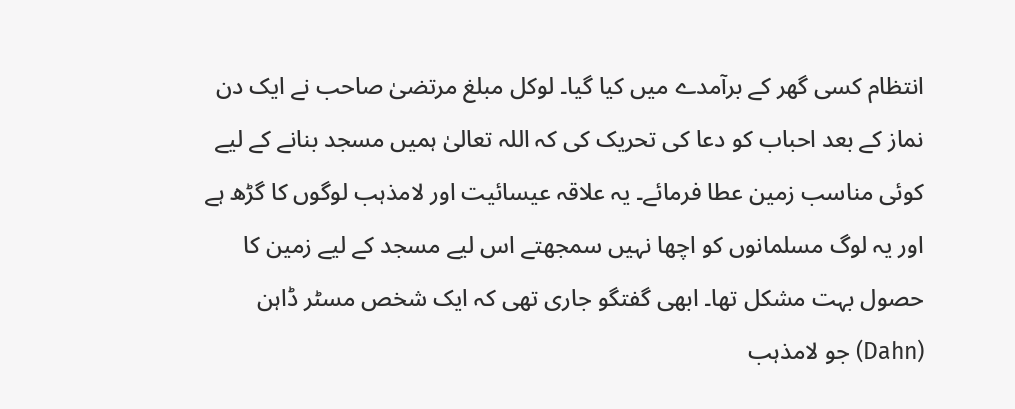انتظام کسی گھر کے برآمدے میں کیا گیا۔ لوکل مبلغ مرتضیٰ صاحب نے ایک دن نماز کے بعد احباب کو دعا کی تحریک کی کہ اللہ تعالیٰ ہمیں مسجد بنانے کے لیے کوئی مناسب زمین عطا فرمائے۔ یہ علاقہ عیسائیت اور لامذہب لوگوں کا گڑھ ہے اور یہ لوگ مسلمانوں کو اچھا نہیں سمجھتے اس لیے مسجد کے لیے زمین کا حصول بہت مشکل تھا۔ ابھی گفتگو جاری تھی کہ ایک شخص مسٹر ڈاہن (Dahn) جو لامذہب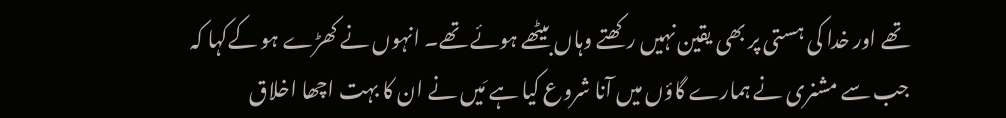تھے اور خدا کی ہستی پر بھی یقین نہیں رکھتے وہاں بیٹھے ہوئے تھے۔ انہوں نے کھڑے ہو کےکہا کہ جب سے مشنری نے ہمارے گاؤں میں آنا شروع کیا ہے مَیں نے ان کا بہت اچھا اخلاق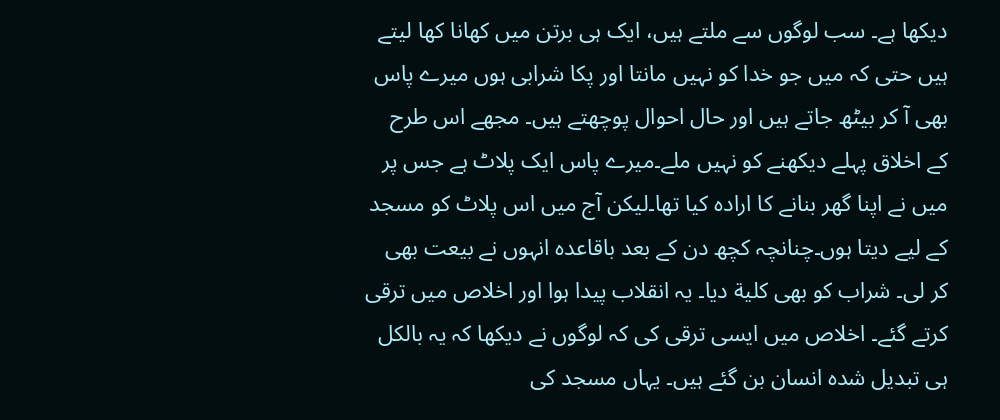دیکھا ہے۔ سب لوگوں سے ملتے ہیں، ایک ہی برتن میں کھانا کھا لیتے ہیں حتی کہ میں جو خدا کو نہیں مانتا اور پکا شرابی ہوں میرے پاس بھی آ کر بیٹھ جاتے ہیں اور حال احوال پوچھتے ہیں۔ مجھے اس طرح کے اخلاق پہلے دیکھنے کو نہیں ملے۔میرے پاس ایک پلاٹ ہے جس پر میں نے اپنا گھر بنانے کا ارادہ کیا تھا۔لیکن آج میں اس پلاٹ کو مسجد کے لیے دیتا ہوں۔چنانچہ کچھ دن کے بعد باقاعدہ انہوں نے بیعت بھی کر لی۔ شراب کو بھی کلیة دیا۔ یہ انقلاب پیدا ہوا اور اخلاص میں ترقی کرتے گئے۔ اخلاص میں ایسی ترقی کی کہ لوگوں نے دیکھا کہ یہ بالکل ہی تبدیل شدہ انسان بن گئے ہیں۔ یہاں مسجد کی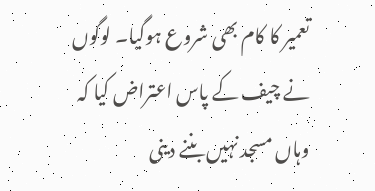تعمیر کا کام بھی شروع ہوگیا۔ لوگوں نے چیف کے پاس اعتراض کیا کہ وہاں مسجد نہیں بننے دینی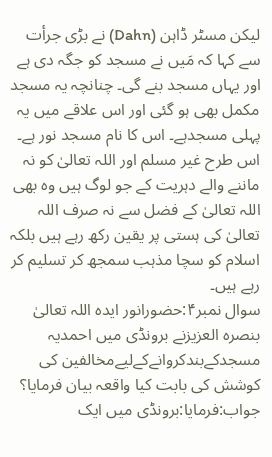لیکن مسٹر ڈاہن (Dahn) نے بڑی جرأت سے کہا کہ مَیں نے مسجد کو جگہ دی ہے اور یہاں مسجد بنے گی۔ چنانچہ یہ مسجد مکمل بھی ہو گئی اور اس علاقے میں یہ پہلی مسجدہے۔ اس کا نام مسجد نور ہے۔ اس طرح غیر مسلم اور اللہ تعالیٰ کو نہ ماننے والے دہریت کے جو لوگ ہیں وہ بھی اللہ تعالیٰ کے فضل سے نہ صرف اللہ تعالیٰ کی ہستی پر یقین رکھ رہے ہیں بلکہ اسلام کو سچا مذہب سمجھ کر تسلیم کر رہے ہیں۔
سوال نمبر۴:حضورانور ایدہ اللہ تعالیٰ بنصرہ العزیزنے برونڈی میں احمدیہ مسجدکےبندکروانےکےلیےمخالفین کی کوشش کی بابت کیا واقعہ بیان فرمایا؟
جواب:فرمایا:برونڈی میں ایک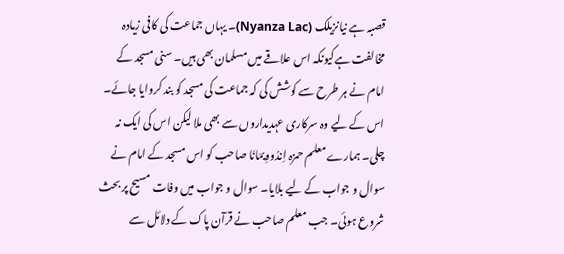قصبہ ہے نیانزیلک (Nyanza Lac)۔ یہاں جماعت کی کافی زیادہ مخالفت ہےکیونکہ اس علاقے میں مسلمان بھی ہیں۔ سنی مسجد کے امام نے ہر طرح سے کوشش کی کہ جماعت کی مسجد کو بند کروایا جائے۔ اس کے لیے وہ سرکاری عہدیداروں سے بھی ملا لیکن اس کی ایک نہ چلی۔ ہمارے معلم حمزہ اِندُووِیمَانَا صاحب کو اس مسجد کے امام نے سوال و جواب کے لیے بلایا۔ سوال و جواب میں وفات مسیح پر بحث شروع ہوئی۔ جب معلم صاحب نے قرآن پاک کے دلائل سے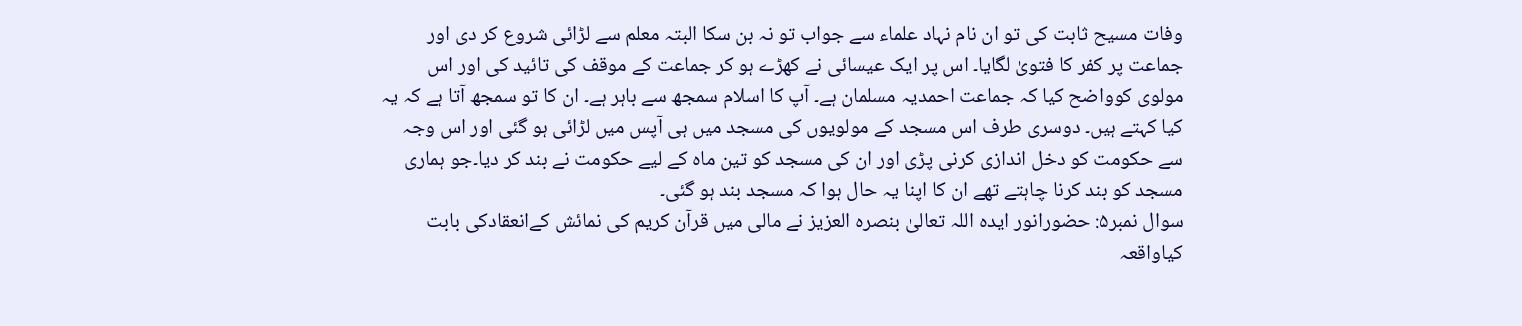وفات مسیح ثابت کی تو ان نام نہاد علماء سے جواب تو نہ بن سکا البتہ معلم سے لڑائی شروع کر دی اور جماعت پر کفر کا فتویٰ لگایا۔ اس پر ایک عیسائی نے کھڑے ہو کر جماعت کے موقف کی تائید کی اور اس مولوی کوواضح کیا کہ جماعت احمدیہ مسلمان ہے۔ آپ کا اسلام سمجھ سے باہر ہے۔ ان کا تو سمجھ آتا ہے کہ یہ کیا کہتے ہیں۔ دوسری طرف اس مسجد کے مولویوں کی مسجد میں ہی آپس میں لڑائی ہو گئی اور اس وجہ سے حکومت کو دخل اندازی کرنی پڑی اور ان کی مسجد کو تین ماہ کے لیے حکومت نے بند کر دیا۔جو ہماری مسجد کو بند کرنا چاہتے تھے ان کا اپنا یہ حال ہوا کہ مسجد بند ہو گئی۔
سوال نمبر۵: حضورانور ایدہ اللہ تعالیٰ بنصرہ العزیز نے مالی میں قرآن کریم کی نمائش کےانعقادکی بابت کیاواقعہ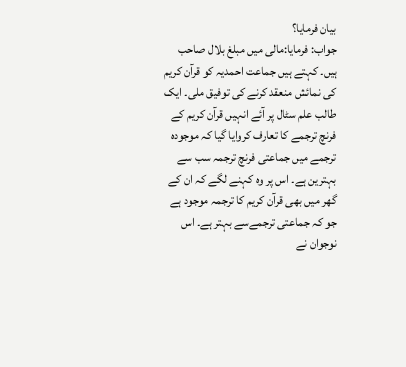بیان فرمایا؟
جواب: فرمایا:مالی میں مبلغ بلال صاحب ہیں۔ کہتے ہیں جماعت احمدیہ کو قرآن کریم کی نمائش منعقد کرنے کی توفیق ملی۔ ایک طالب علم سٹال پر آئے انہیں قرآن کریم کے فرنچ ترجمے کا تعارف کروایا گیا کہ موجودہ ترجمے میں جماعتی فرنچ ترجمہ سب سے بہترین ہے۔ اس پر وہ کہنے لگے کہ ان کے گھر میں بھی قرآن کریم کا ترجمہ موجود ہے جو کہ جماعتی ترجمےسے بہتر ہے۔ اس نوجوان نے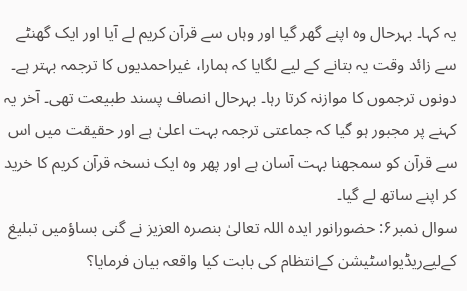یہ کہا۔ بہرحال وہ اپنے گھر گیا اور وہاں سے قرآن کریم لے آیا اور ایک گھنٹے سے زائد وقت یہ بتانے کے لیے لگایا کہ ہمارا، غیراحمدیوں کا ترجمہ بہتر ہے۔ دونوں ترجموں کا موازنہ کرتا رہا۔ بہرحال انصاف پسند طبیعت تھی۔ آخر یہ کہنے پر مجبور ہو گیا کہ جماعتی ترجمہ بہت اعلیٰ ہے اور حقیقت میں اس سے قرآن کو سمجھنا بہت آسان ہے اور پھر وہ ایک نسخہ قرآن کریم کا خرید کر اپنے ساتھ لے گیا۔
سوال نمبر۶: حضورانور ایدہ اللہ تعالیٰ بنصرہ العزیز نے گنی بساؤمیں تبلیغ کےلیےریڈیواسٹیشن کےانتظام کی بابت کیا واقعہ بیان فرمایا؟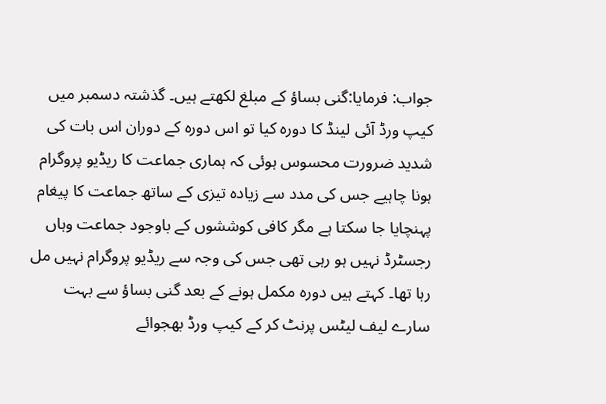جواب: فرمایا:گنی بساؤ کے مبلغ لکھتے ہیں۔ گذشتہ دسمبر میں کیپ ورڈ آئی لینڈ کا دورہ کیا تو اس دورہ کے دوران اس بات کی شدید ضرورت محسوس ہوئی کہ ہماری جماعت کا ریڈیو پروگرام ہونا چاہیے جس کی مدد سے زیادہ تیزی کے ساتھ جماعت کا پیغام پہنچایا جا سکتا ہے مگر کافی کوششوں کے باوجود جماعت وہاں رجسٹرڈ نہیں ہو رہی تھی جس کی وجہ سے ریڈیو پروگرام نہیں مل رہا تھا۔ کہتے ہیں دورہ مکمل ہونے کے بعد گنی بساؤ سے بہت سارے لیف لیٹس پرنٹ کر کے کیپ ورڈ بھجوائے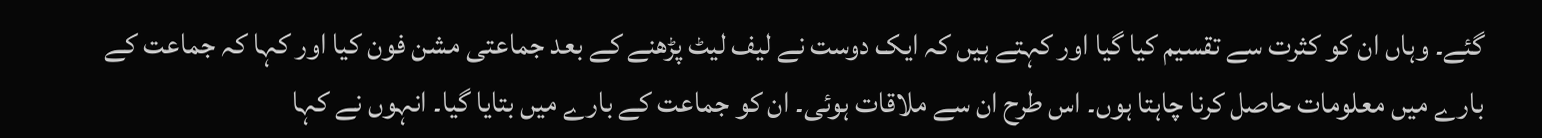گئے۔ وہاں ان کو کثرت سے تقسیم کیا گیا اور کہتے ہیں کہ ایک دوست نے لیف لیٹ پڑھنے کے بعد جماعتی مشن فون کیا اور کہا کہ جماعت کے بارے میں معلومات حاصل کرنا چاہتا ہوں۔ اس طرح ان سے ملاقات ہوئی۔ ان کو جماعت کے بارے میں بتایا گیا۔ انہوں نے کہا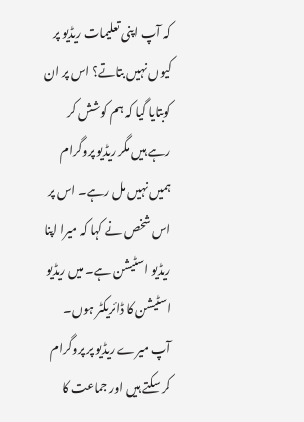کہ آپ اپنی تعلیمات ریڈیو پر کیوں نہیں بتاتے؟ اس پر ان کوبتایا گیا کہ ہم کوشش کر رہے ہیں مگر ریڈیو پروگرام ہمیں نہیں مل رہے۔ اس پر اس شخص نے کہا کہ میرا اپنا ریڈیو اسٹیشن ہے۔ میں ریڈیو اسٹیشن کا ڈائریکٹر ہوں۔ آپ میرے ریڈیو پر پروگرام کر سکتے ہیں اور جماعت کا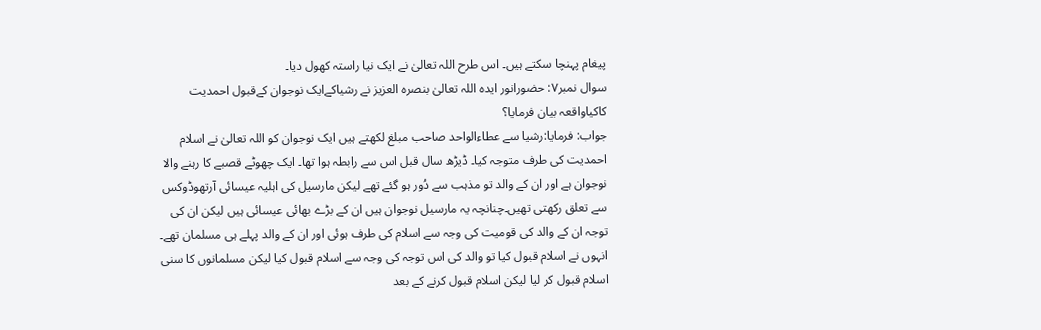پیغام پہنچا سکتے ہیں۔ اس طرح اللہ تعالیٰ نے ایک نیا راستہ کھول دیا۔
سوال نمبر۷: حضورانور ایدہ اللہ تعالیٰ بنصرہ العزیز نے رشیاکےایک نوجوان کےقبول احمدیت کاکیاواقعہ بیان فرمایا؟
جواب: فرمایا:رشیا سے عطاءالواحد صاحب مبلغ لکھتے ہیں ایک نوجوان کو اللہ تعالیٰ نے اسلام احمدیت کی طرف متوجہ کیا۔ ڈیڑھ سال قبل اس سے رابطہ ہوا تھا۔ ایک چھوٹے قصبے کا رہنے والا نوجوان ہے اور ان کے والد تو مذہب سے دُور ہو گئے تھے لیکن مارسیل کی اہلیہ عیسائی آرتھوڈوکس سے تعلق رکھتی تھیں۔چنانچہ یہ مارسیل نوجوان ہیں ان کے بڑے بھائی عیسائی ہیں لیکن ان کی توجہ ان کے والد کی قومیت کی وجہ سے اسلام کی طرف ہوئی اور ان کے والد پہلے ہی مسلمان تھے۔ انہوں نے اسلام قبول کیا تو والد کی اس توجہ کی وجہ سے اسلام قبول کیا لیکن مسلمانوں کا سنی اسلام قبول کر لیا لیکن اسلام قبول کرنے کے بعد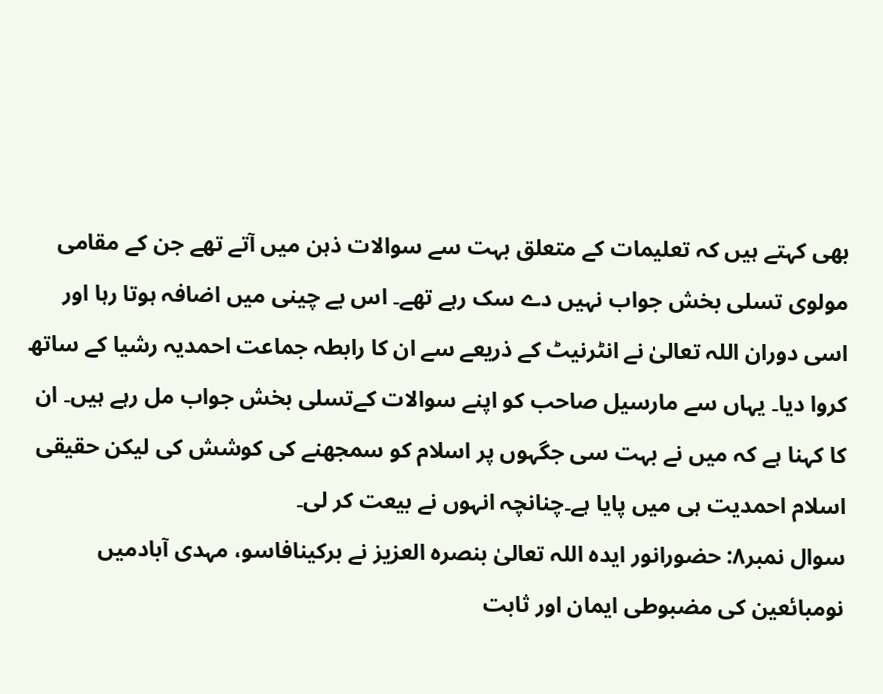بھی کہتے ہیں کہ تعلیمات کے متعلق بہت سے سوالات ذہن میں آتے تھے جن کے مقامی مولوی تسلی بخش جواب نہیں دے سک رہے تھے۔ اس بے چینی میں اضافہ ہوتا رہا اور اسی دوران اللہ تعالیٰ نے انٹرنیٹ کے ذریعے سے ان کا رابطہ جماعت احمدیہ رشیا کے ساتھ کروا دیا۔ یہاں سے مارسیل صاحب کو اپنے سوالات کےتسلی بخش جواب مل رہے ہیں۔ ان کا کہنا ہے کہ میں نے بہت سی جگہوں پر اسلام کو سمجھنے کی کوشش کی لیکن حقیقی اسلام احمدیت ہی میں پایا ہے۔چنانچہ انہوں نے بیعت کر لی۔
سوال نمبر۸: حضورانور ایدہ اللہ تعالیٰ بنصرہ العزیز نے برکینافاسو، مہدی آبادمیں نومبائعین کی مضبوطی ایمان اور ثابت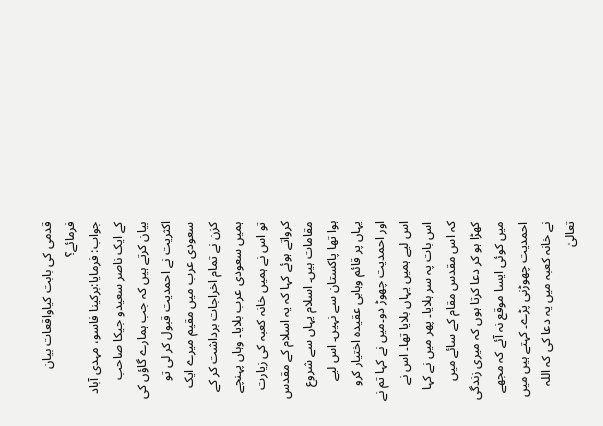قدمی کی بابت کیاواقعات بیان فرمائے؟
جواب: فرمایا:برکینا فاسو، مہدی آباد کے ایک ناصر سعیدو جیکا صاحب بیان کرتے ہیں کہ جب ہمارے گاؤں کی اکثریت نے احمدیت قبول کر لی تو سعودی عرب میں مقیم میرے ایک کزن نے تمام اخراجات برداشت کر کے ہمیں سعودی عرب بلایا۔ وہاں پہنچے تو اس نے ہمیں خانہ کعبہ کی زیارت کرواتے ہوئے کہا کہ یہ اسلام کے مقدس مقامات ہیں۔ اسلام یہاں سے شروع ہوا تھا پاکستان سے نہیں۔ اس لیے یہاں پر قائم وہابی عقیدہ اختیار کرو اور احمدیت چھوڑ دو۔میں نے کہا تم نے اس لیے ہمیں یہاں بلایا تھا۔ اس نے اس بات پہ سر ہلایا۔ پھر میں نے کہا کہ اس مقدس مقام کے سائے میں کھڑا ہو کر دعا کرتا ہوں کہ میری زندگی میں کوئی ایسا موقع نہ آئے کہ مجھے احمدیت چھوڑنی پڑے۔ کہتے ہیں میں نے خانہ کعبہ میں یہ دعا کی کہ اللہ تعالیٰ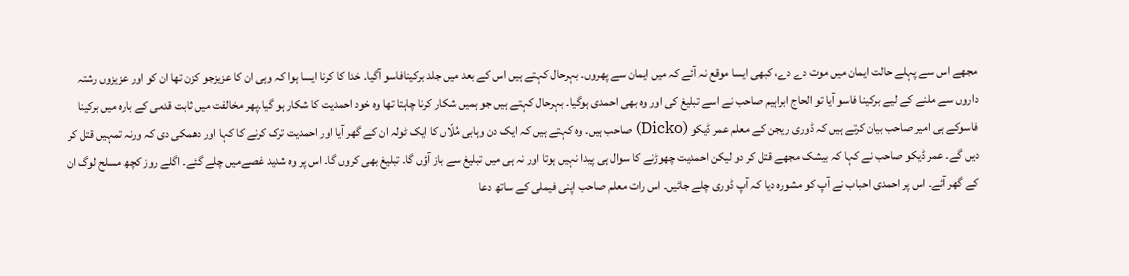مجھے اس سے پہلے حالت ایمان میں موت دے دے، کبھی ایسا موقع نہ آئے کہ میں ایمان سے پھروں۔ بہرحال کہتے ہیں اس کے بعد میں جلد برکینافاسو آگیا۔ خدا کا کرنا ایسا ہوا کہ وہی ان کا عزیزجو کزن تھا ان کو اور عزیزوں رشتہ داروں سے ملنے کے لیے برکینا فاسو آیا تو الحاج ابراہیم صاحب نے اسے تبلیغ کی اور وہ بھی احمدی ہوگیا۔ بہرحال کہتے ہیں جو ہمیں شکار کرنا چاہتا تھا وہ خود احمدیت کا شکار ہو گیا۔پھر مخالفت میں ثابت قدمی کے بارہ میں برکینا فاسوکے ہی امیر صاحب بیان کرتے ہیں کہ ڈوری ریجن کے معلم عمر ڈیکو (Dicko) صاحب ہیں۔ وہ کہتے ہیں کہ ایک دن وہابی مُلّاں کا ایک ٹولہ ان کے گھر آیا اور احمدیت ترک کرنے کا کہا اور دھمکی دی کہ ورنہ تمہیں قتل کر دیں گے۔ عمر ڈیکو صاحب نے کہا کہ بیشک مجھے قتل کر دو لیکن احمدیت چھوڑنے کا سوال ہی پیدا نہیں ہوتا اور نہ ہی میں تبلیغ سے باز آؤں گا۔ تبلیغ بھی کروں گا۔ اس پر وہ شدید غصےمیں چلے گئے۔ اگلے روز کچھ مسلح لوگ ان کے گھر آئے۔ اس پر احمدی احباب نے آپ کو مشورہ دیا کہ آپ ڈوری چلے جائیں۔ اس رات معلم صاحب اپنی فیملی کے ساتھ دعا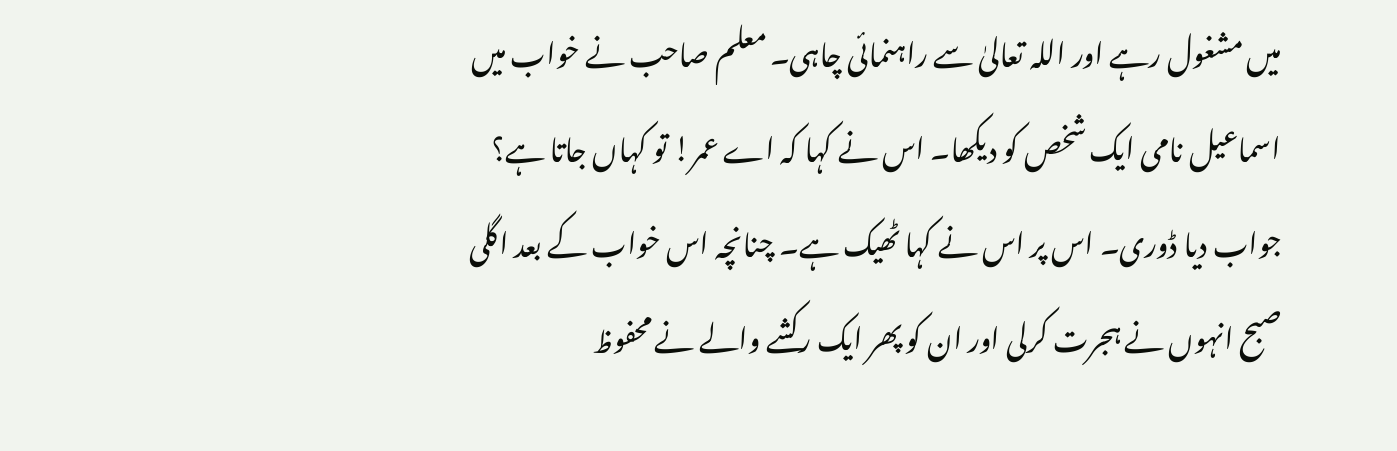میں مشغول رہے اور اللہ تعالیٰ سے راہنمائی چاہی۔ معلم صاحب نے خواب میں اسماعیل نامی ایک شخص کو دیکھا۔ اس نے کہا کہ اے عمر! تو کہاں جاتا ہے؟ جواب دیا ڈوری۔ اس پر اس نے کہا ٹھیک ہے۔ چنانچہ اس خواب کے بعد اگلی صبح انہوں نے ہجرت کرلی اور ان کو پھر ایک رکشے والے نے محفوظ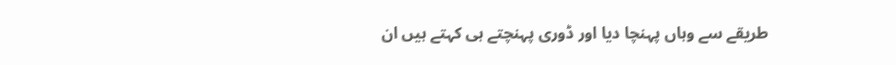طریقے سے وہاں پہنچا دیا اور ڈوری پہنچتے ہی کہتے ہیں ان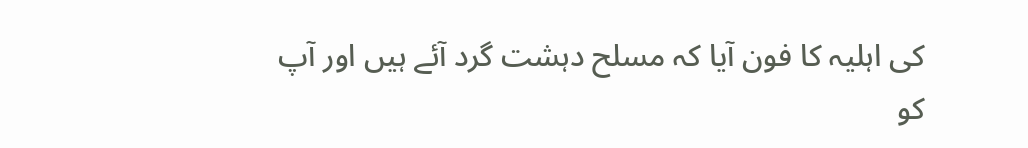کی اہلیہ کا فون آیا کہ مسلح دہشت گرد آئے ہیں اور آپ کو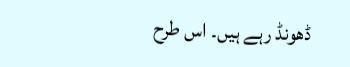ڈھونڈ رہے ہیں۔ اس طرح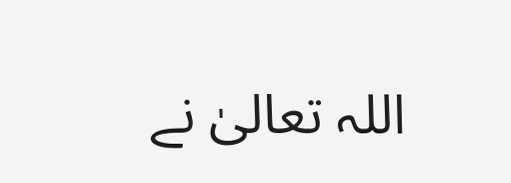اللہ تعالیٰ نے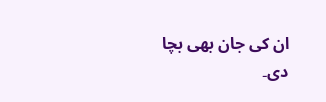ان کی جان بھی بچا دی۔